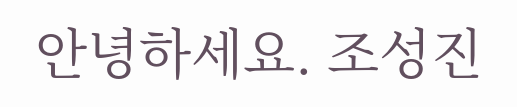안녕하세요. 조성진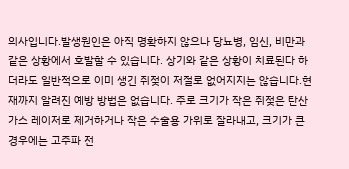의사입니다.발생원인은 아직 명확하지 않으나 당뇨병, 임신, 비만과 같은 상황에서 호발할 수 있습니다. 상기와 같은 상황이 치료된다 하더라도 일반적으로 이미 생긴 쥐젖이 저절로 없어지지는 않습니다.현재까지 알려진 예방 방법은 없습니다. 주로 크기가 작은 쥐젖은 탄산가스 레이저로 제거하거나 작은 수술용 가위로 잘라내고, 크기가 큰 경우에는 고주파 전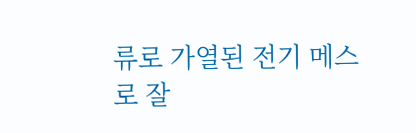류로 가열된 전기 메스로 잘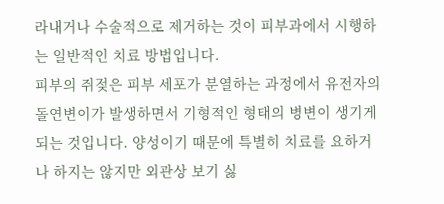라내거나 수술적으로 제거하는 것이 피부과에서 시행하는 일반적인 치료 방법입니다.
피부의 쥐젖은 피부 세포가 분열하는 과정에서 유전자의 돌연변이가 발생하면서 기형적인 형태의 병변이 생기게 되는 것입니다. 양성이기 때문에 특별히 치료를 요하거나 하지는 않지만 외관상 보기 싫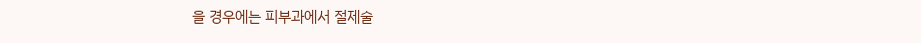을 경우에는 피부과에서 절제술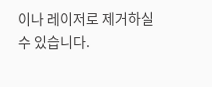이나 레이저로 제거하실 수 있습니다.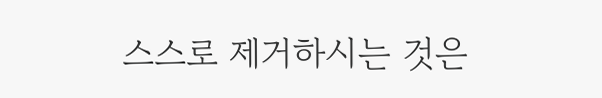스스로 제거하시는 것은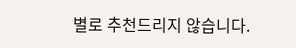별로 추천드리지 않습니다.